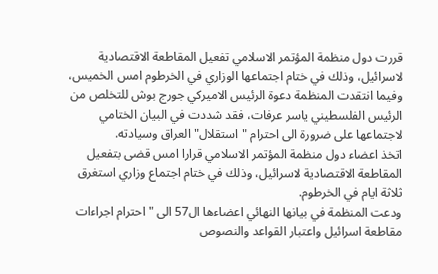قررت دول منظمة المؤتمر الاسلامي تفعيل المقاطعة الاقتصادية لاسرائيل، وذلك في ختام اجتماعها الوزاري في الخرطوم امس الخميس، وفيما انتقدت المنظمة دعوة الرئيس الاميركي جورج بوش للتخلص من الرئيس الفلسطيني ياسر عرفات، فقد شددت في البيان الختامي لاجتماعها على ضرورة الى احترام "استقلال" العراق وسيادته.
اتخذ اعضاء دول منظمة المؤتمر الاسلامي قرارا امس قضى بتفعيل المقاطعة الاقتصادية لاسرائيل، وذلك في ختام اجتماع وزاري استغرق ثلاثة ايام في الخرطوم.
ودعت المنظمة في بيانها النهائي اعضاءها ال57 الى "احترام اجراءات مقاطعة اسرائيل واعتبار القواعد والنصوص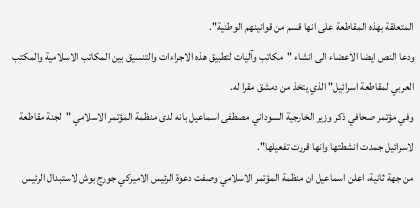المتعلقة بهذه المقاطعة على انها قسم من قوانينهم الوطنية".
ودعا النص ايضا الاعضاء الى انشاء "مكاتب وآليات لتطبيق هذه الاجراءات والتنسيق بين المكاتب الاسلامية والمكتب العربي لمقاطعة اسرائيل" الذي يتخذ من دمشق مقرا له.
وفي مؤتمر صحافي ذكر وزير الخارجية السوداني مصطفى اسماعيل بانه لدى منظمة المؤتمر الاسلامي "لجنة مقاطعة لاسرائيل جمدت انشطتها وانها قررت تفعيلها".
من جهة ثانية، اعلن اسماعيل ان منظمة المؤتمر الاسلامي وصفت دعوة الرئيس الاميركي جورج بوش لاستبدال الرئيس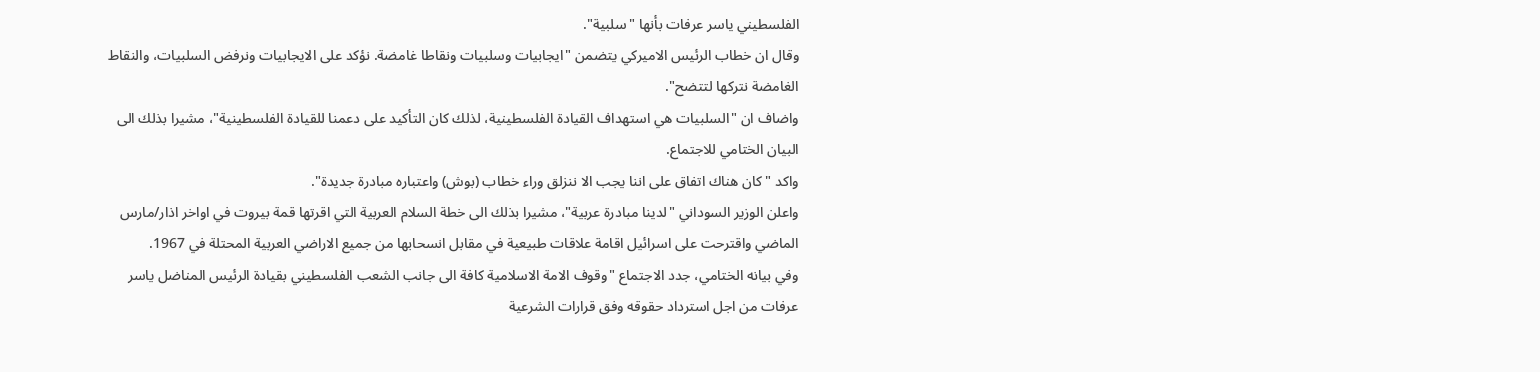الفلسطيني ياسر عرفات بأنها "سلبية".
وقال ان خطاب الرئيس الاميركي يتضمن "ايجابيات وسلبيات ونقاطا غامضة. نؤكد على الايجابيات ونرفض السلبيات، والنقاط الغامضة نتركها لتتضح".
واضاف ان "السلبيات هي استهداف القيادة الفلسطينية، لذلك كان التأكيد على دعمنا للقيادة الفلسطينية"، مشيرا بذلك الى البيان الختامي للاجتماع.
واكد "كان هناك اتفاق على اننا يجب الا ننزلق وراء خطاب (بوش) واعتباره مبادرة جديدة".
واعلن الوزير السوداني "لدينا مبادرة عربية"، مشيرا بذلك الى خطة السلام العربية التي اقرتها قمة بيروت في اواخر اذار/مارس الماضي واقترحت على اسرائيل اقامة علاقات طبيعية في مقابل انسحابها من جميع الاراضي العربية المحتلة في 1967.
وفي بيانه الختامي، جدد الاجتماع "وقوف الامة الاسلامية كافة الى جانب الشعب الفلسطيني بقيادة الرئيس المناضل ياسر عرفات من اجل استرداد حقوقه وفق قرارات الشرعية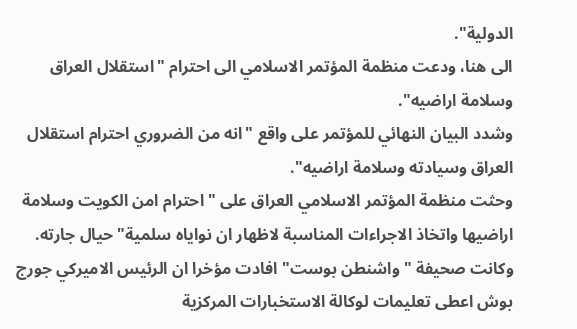الدولية".
الى هنا، ودعت منظمة المؤتمر الاسلامي الى احترام "استقلال العراق وسلامة اراضيه".
وشدد البيان النهائي للمؤتمر على واقع "انه من الضروري احترام استقلال العراق وسيادته وسلامة اراضيه".
وحثت منظمة المؤتمر الاسلامي العراق على "احترام امن الكويت وسلامة اراضيها واتخاذ الاجراءات المناسبة لاظهار ان نواياه سلمية" حيال جارته.
وكانت صحيفة "واشنطن بوست" افادت مؤخرا ان الرئيس الاميركي جورج بوش اعطى تعليمات لوكالة الاستخبارات المركزية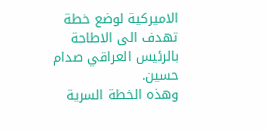الاميركية لوضع خطة تهدف الى الاطاحة بالرئيس العراقي صدام حسين.
وهذه الخطة السرية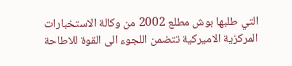التي طلبها بوش مطلع 2002 من وكالة الاستخبارات المركزية الاميركية تتضمن اللجوء الى القوة للاطاحة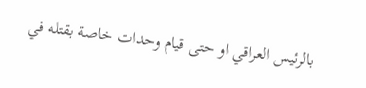بالرئيس العراقي او حتى قيام وحدات خاصة بقتله في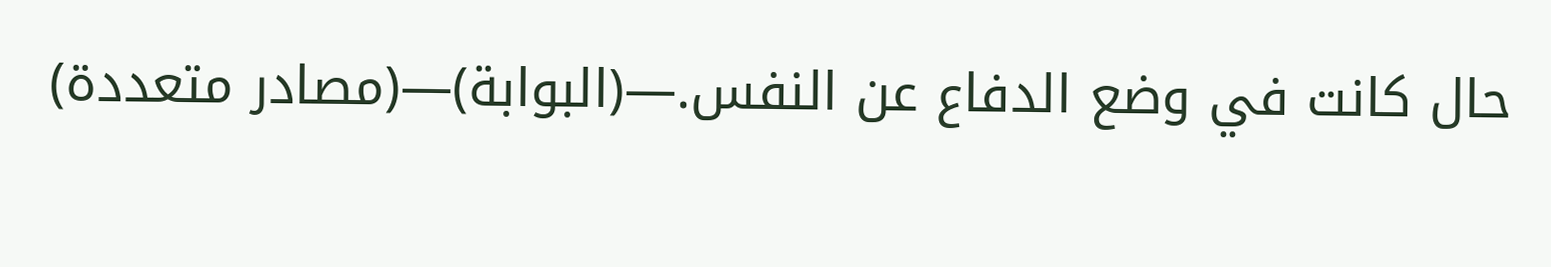حال كانت في وضع الدفاع عن النفس.—(البوابة)—(مصادر متعددة)